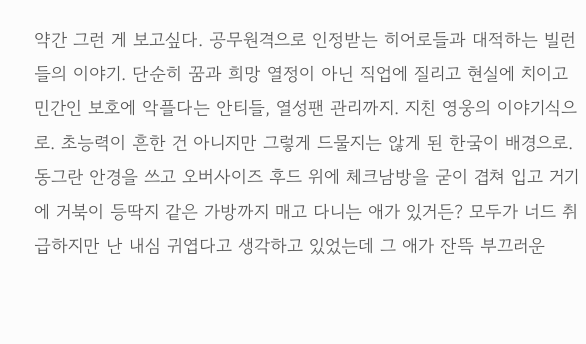약간 그런 게 보고싶다. 공무원격으로 인정받는 히어로들과 대적하는 빌런들의 이야기. 단순히 꿈과 희망 열정이 아닌 직업에 질리고 현실에 치이고 민간인 보호에 악플다는 안티들, 열성팬 관리까지. 지친 영웅의 이야기식으로. 초능력이 흔한 건 아니지만 그렇게 드물지는 않게 된 한궄이 배경으로.
동그란 안경을 쓰고 오버사이즈 후드 위에 체크남방을 굳이 겹쳐 입고 거기에 거북이 등딱지 같은 가방까지 매고 다니는 애가 있거든? 모두가 너드 취급하지만 난 내심 귀엽다고 생각하고 있었는데 그 애가 잔뜩 부끄러운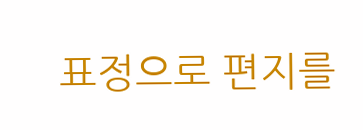표정으로 편지를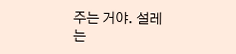주는 거야. 설레는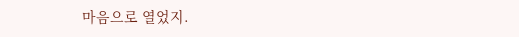마음으로 열었지.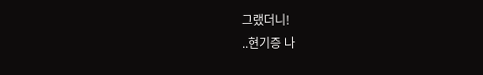그랬더니!
..현기증 나